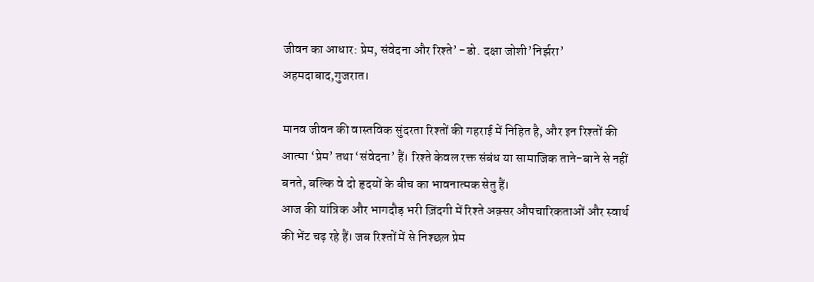जीवन का आधार: प्रेम, संवेदना और रिश्ते’ -डो. दक्षा जोशी’निर्झरा’ अहमदाबाद,गुजरात।

मानव जीवन की वास्तविक सुंदरता रिश्तों की गहराई में निहित है, और इन रिश्तों की आत्मा ‘प्रेम’ तथा ‘संवेदना’ हैं। रिश्ते केवल रक्त संबंध या सामाजिक ताने-बाने से नहीं बनते, बल्कि वे दो हृदयों के बीच का भावनात्मक सेतु हैं।
आज की यांत्रिक और भागदौड़ भरी ज़िंदगी में रिश्ते अक़्सर औपचारिकताओं और स्वार्थ की भेंट चढ़ रहे हैं। जब रिश्तों में से निश्छल प्रेम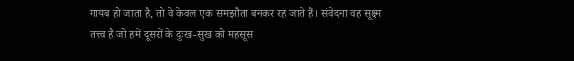गायब हो जाता है, तो वे केवल एक समझौता बनकर रह जाते हैं। संवेदना वह सूक्ष्म तत्त्व है जो हमें दूसरों के दुःख-सुख को महसूस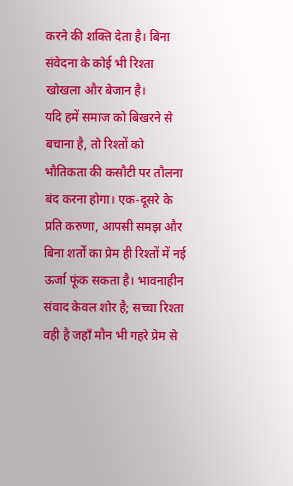करने की शक्ति देता है। बिना संवेदना के कोई भी रिश्ता खोखला और बेजान है।
यदि हमें समाज को बिखरने से बचाना है, तो रिश्तों को भौतिकता की कसौटी पर तौलना बंद करना होगा। एक-दूसरे के प्रति करुणा, आपसी समझ और बिना शर्तों का प्रेम ही रिश्तों में नई ऊर्जा फूंक सकता है। भावनाहीन संवाद केवल शोर है; सच्चा रिश्ता वही है जहाँ मौन भी गहरे प्रेम से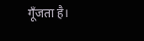गूँजता है।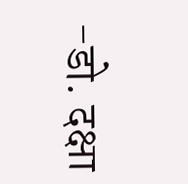-डो. दक्षा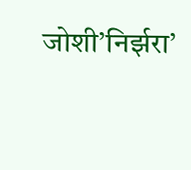जोशी’निर्झरा’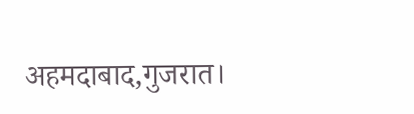अहमदाबाद,गुजरात।